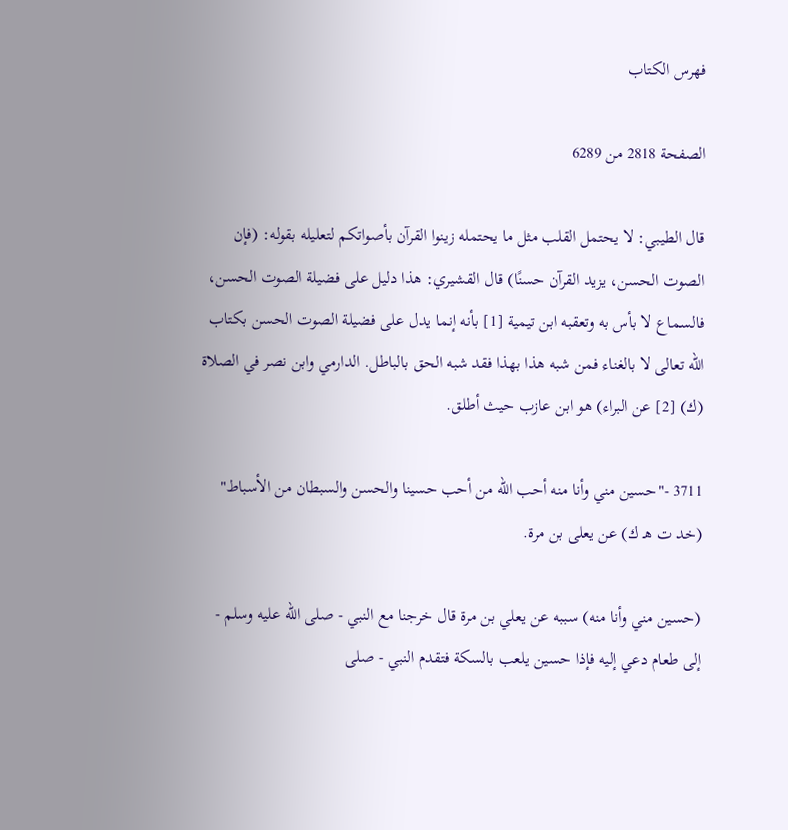فهرس الكتاب

الصفحة 2818 من 6289

قال الطيبي: لا يحتمل القلب مثل ما يحتمله زينوا القرآن بأصواتكم لتعليله بقوله: (فإن الصوت الحسن، يزيد القرآن حسنًا) قال القشيري: هذا دليل على فضيلة الصوت الحسن، فالسماع لا بأس به وتعقبه ابن تيمية [1] بأنه إنما يدل على فضيلة الصوت الحسن بكتاب الله تعالى لا بالغناء فمن شبه هذا بهذا فقد شبه الحق بالباطل. الدارمي وابن نصر في الصلاة (ك) [2] عن البراء) هو ابن عازب حيث أطلق.

3711 -"حسين مني وأنا منه أحب الله من أحب حسينا والحسن والسبطان من الأسباط" (خد ت هـ ك) عن يعلى بن مرة.

(حسين مني وأنا منه) سببه عن يعلي بن مرة قال خرجنا مع النبي - صلى الله عليه وسلم - إلى طعام دعي إليه فإذا حسين يلعب بالسكة فتقدم النبي - صلى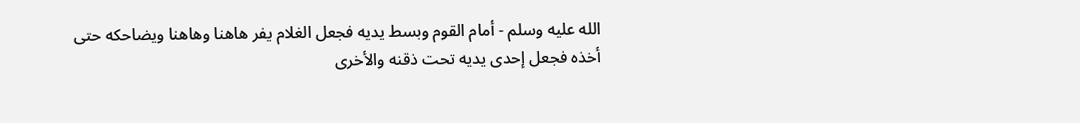الله عليه وسلم - أمام القوم وبسط يديه فجعل الغلام يفر هاهنا وهاهنا ويضاحكه حتى أخذه فجعل إحدى يديه تحت ذقنه والأخرى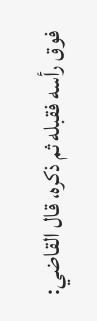فوق رأسه فقبله ثم ذكره، قال القاضي: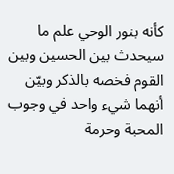كأنه بنور الوحي علم ما سيحدث بين الحسين وبين القوم فخصه بالذكر وبيّن أنهما شيء واحد في وجوب المحبة وحرمة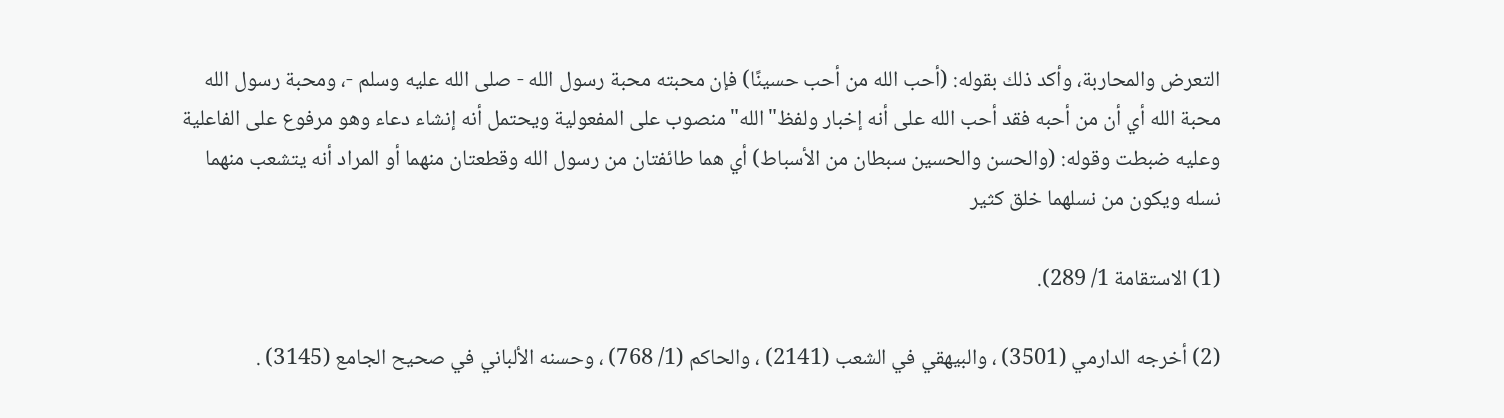التعرض والمحاربة، وأكد ذلك بقوله: (أحب الله من أحب حسينًا) فإن محبته محبة رسول الله - صلى الله عليه وسلم -، ومحبة رسول الله محبة الله أي أن من أحبه فقد أحب الله على أنه إخبار ولفظ"الله"منصوب على المفعولية ويحتمل أنه إنشاء دعاء وهو مرفوع على الفاعلية وعليه ضبطت وقوله: (والحسن والحسين سبطان من الأسباط) أي هما طائفتان من رسول الله وقطعتان منهما أو المراد أنه يتشعب منهما نسله ويكون من نسلهما خلق كثير

(1) الاستقامة 1/ 289).

(2) أخرجه الدارمي (3501) ، والبيهقي في الشعب (2141) ، والحاكم (1/ 768) ، وحسنه الألباني في صحيح الجامع (3145) .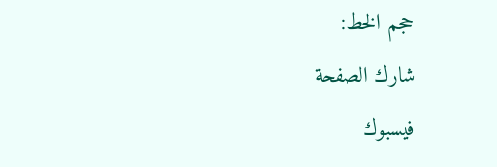حجم الخط:
شارك الصفحة
فيسبوك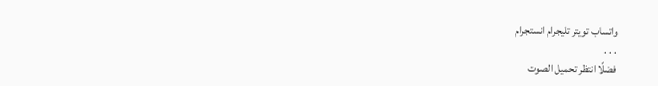واتساب تويتر تليجرام انستجرام
. . .
فضلًا انتظر تحميل الصوت